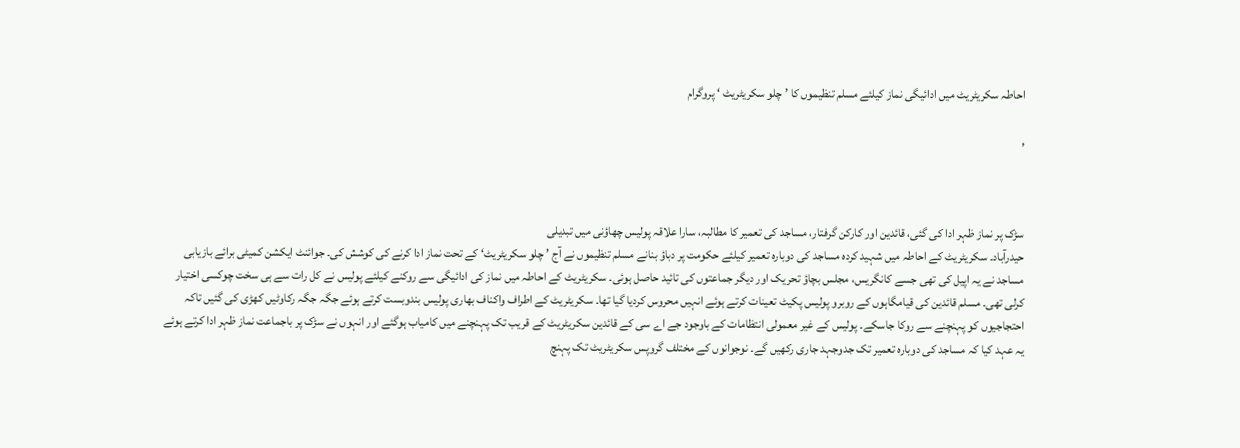احاطہ سکریٹریٹ میں ادائیگی نماز کیلئے مسلم تنظیموں کا ’ چلو سکریٹریٹ ‘ پروگرام

,



سڑک پر نماز ظہر ادا کی گئی، قائدین اور کارکن گرفتار، مساجد کی تعمیر کا مطالبہ، سارا علاقہ پولیس چھاؤنی میں تبدیلی
حیدرآباد۔ سکریٹریٹ کے احاطہ میں شہید کردہ مساجد کی دوبارہ تعمیر کیلئے حکومت پر دباؤ بنانے مسلم تنظیموں نے آج ’ چلو سکریٹریٹ‘ کے تحت نماز ادا کرنے کی کوشش کی۔ جوائنٹ ایکشن کمیٹی برائے بازیابی مساجد نے یہ اپیل کی تھی جسے کانگریس، مجلس بچاؤ تحریک اور دیگر جماعتوں کی تائید حاصل ہوئی۔ سکریٹریٹ کے احاطہ میں نماز کی ادائیگی سے روکنے کیلئے پولیس نے کل رات سے ہی سخت چوکسی اختیار کرلی تھی۔ مسلم قائدین کی قیامگاہوں کے روبرو پولیس پکیٹ تعینات کرتے ہوئے انہیں محروس کردیا گیا تھا۔ سکریٹریٹ کے اطراف واکناف بھاری پولیس بندوبست کرتے ہوئے جگہ جگہ رکاوٹیں کھڑی کی گئیں تاکہ احتجاجیوں کو پہنچنے سے روکا جاسکے۔ پولیس کے غیر معمولی انتظامات کے باوجود جے اے سی کے قائدین سکریٹریٹ کے قریب تک پہنچنے میں کامیاب ہوگئے اور انہوں نے سڑک پر باجماعت نماز ظہر ادا کرتے ہوئے یہ عہد کیا کہ مساجد کی دوبارہ تعمیر تک جدوجہد جاری رکھیں گے۔ نوجوانوں کے مختلف گروپس سکریٹریٹ تک پہنچ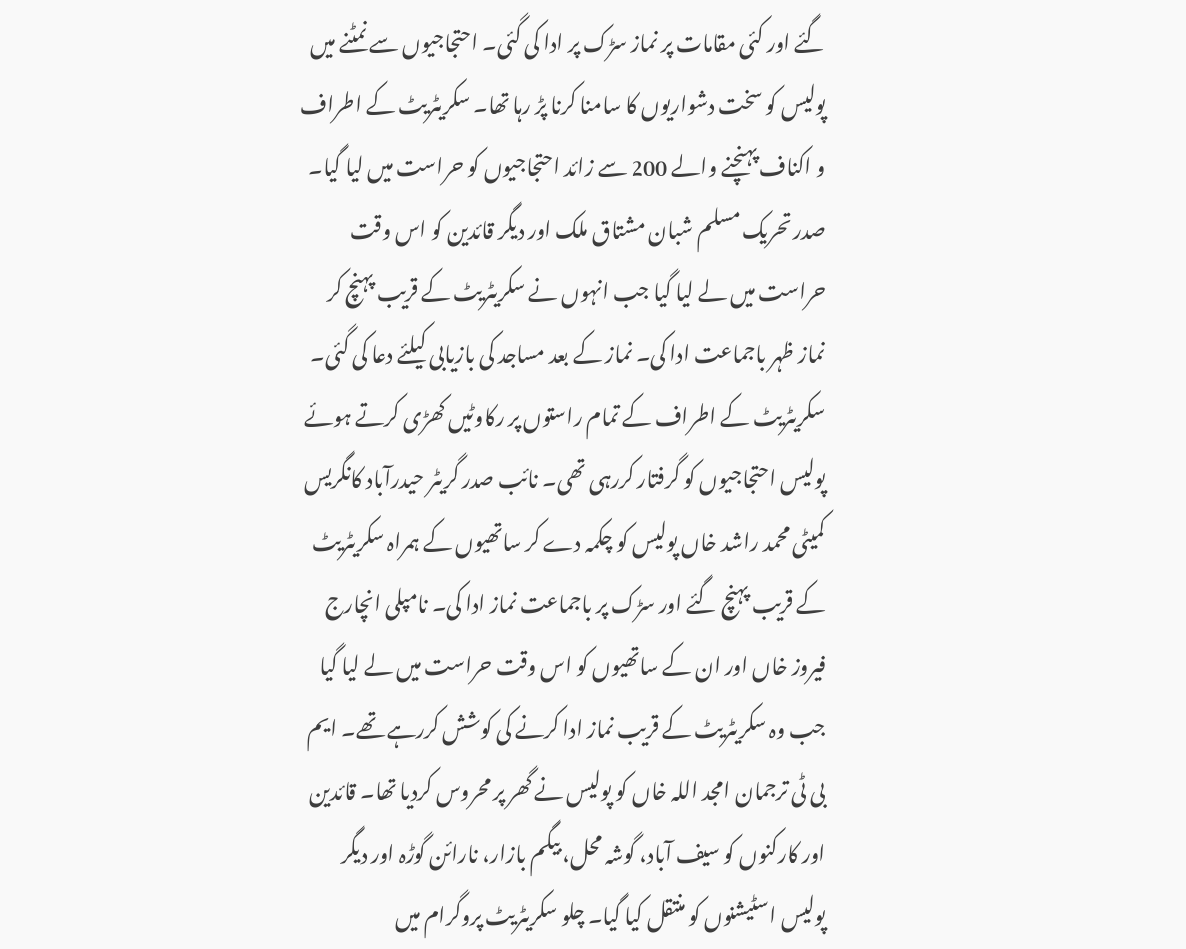گئے اور کئی مقامات پر نماز سڑک پر ادا کی گئی۔ احتجاجیوں سے نمٹنے میں پولیس کو سخت دشواریوں کا سامنا کرنا پڑ رہا تھا۔ سکریٹریٹ کے اطراف و اکناف پہنچنے والے 200 سے زائد احتجاجیوں کو حراست میں لیا گیا۔ صدر تحریک مسلم شبان مشتاق ملک اور دیگر قائدین کو اس وقت حراست میں لے لیا گیا جب انہوں نے سکریٹریٹ کے قریب پہنچ کر نماز ظہر باجماعت ادا کی۔ نماز کے بعد مساجد کی بازیابی کیلئے دعا کی گئی۔ سکریٹریٹ کے اطراف کے تمام راستوں پر رکاوٹیں کھڑی کرتے ہوئے پولیس احتجاجیوں کو گرفتار کررہی تھی۔ نائب صدر گریٹر حیدرآباد کانگریس کمیٹی محمد راشد خاں پولیس کو چکمہ دے کر ساتھیوں کے ہمراہ سکریٹریٹ کے قریب پہنچ گئے اور سڑک پر باجماعت نماز ادا کی۔ نامپلی انچارج فیروز خاں اور ان کے ساتھیوں کو اس وقت حراست میں لے لیا گیا جب وہ سکریٹریٹ کے قریب نماز ادا کرنے کی کوشش کررہے تھے۔ ایم بی ٹی ترجمان امجد اللہ خاں کو پولیس نے گھر پر محروس کردیا تھا۔ قائدین اور کارکنوں کو سیف آباد، گوشہ محل، بیگم بازار، نارائن گوڑہ اور دیگر پولیس اسٹیشنوں کو منتقل کیا گیا۔ چلو سکریٹریٹ پروگرام میں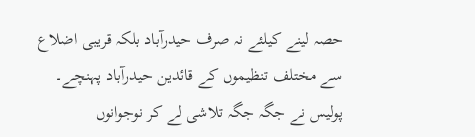حصہ لینے کیلئے نہ صرف حیدرآباد بلکہ قریبی اضلاع سے مختلف تنظیموں کے قائدین حیدرآباد پہنچے۔ پولیس نے جگہ جگہ تلاشی لے کر نوجوانوں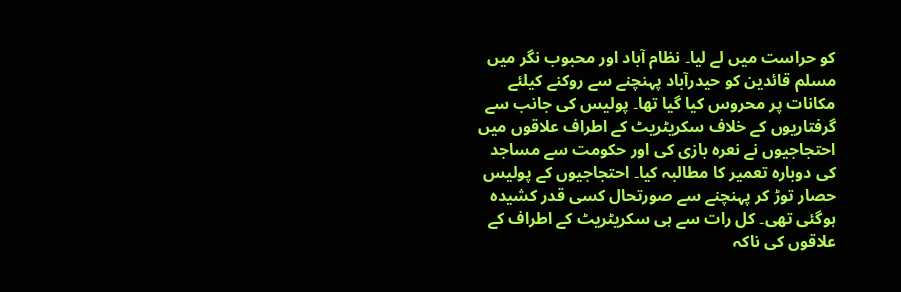کو حراست میں لے لیا۔ نظام آباد اور محبوب نگر میں مسلم قائدین کو حیدرآباد پہنچنے سے روکنے کیلئے مکانات پر محروس کیا گیا تھا۔ پولیس کی جانب سے گرفتاریوں کے خلاف سکریٹریٹ کے اطراف علاقوں میں احتجاجیوں نے نعرہ بازی کی اور حکومت سے مساجد کی دوبارہ تعمیر کا مطالبہ کیا۔ احتجاجیوں کے پولیس حصار توڑ کر پہنچنے سے صورتحال کسی قدر کشیدہ ہوگئی تھی۔ کل رات سے ہی سکریٹریٹ کے اطراف کے علاقوں کی ناکہ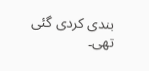بندی کردی گئی تھی۔